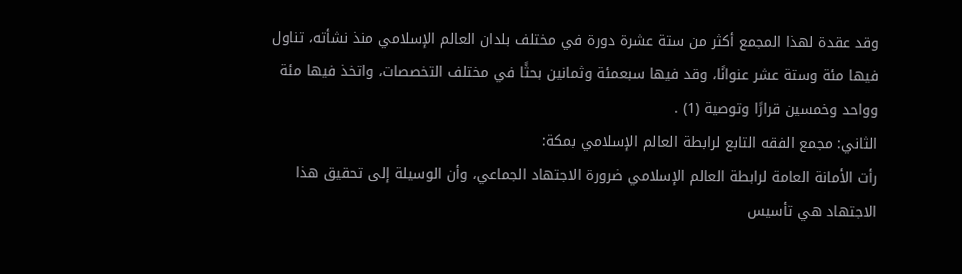وقد عقدة لهذا المجمع أكثر من ستة عشرة دورة في مختلف بلدان العالم الإسلامي منذ نشأته، تناول فيها مئة وستة عشر عنوانًا، وقد فيها سبعمئة وثمانين بحثًا في مختلف التخصصات، واتخذ فيها مئة وواحد وخمسين قرارًا وتوصية (1) .
الثاني: مجمع الفقه التابع لرابطة العالم الإسلامي بمكة:
رأت الأمانة العامة لرابطة العالم الإسلامي ضرورة الاجتهاد الجماعي، وأن الوسيلة إلى تحقيق هذا الاجتهاد هي تأسيس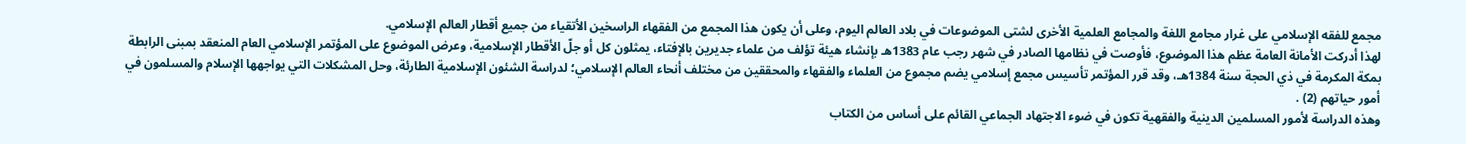مجمع للفقه الإسلامي على غرار مجامع اللغة والمجامع العلمية الأخرى لشتى الموضوعات في بلاد العالم اليوم، وعلى أن يكون هذا المجمع من الفقهاء الراسخين الأتقياء من جميع أقطار العالم الإسلامي.
لهذا أدركت الأمانة العامة عظم هذا الموضوع، فأوصت في نظامها الصادر في شهر رجب عام 1383هـ بإنشاء هيئة تؤلف من علماء جديرين بالإفتاء، يمثلون كل أو جلّ الأقطار الإسلامية، وعرض الموضوع على المؤتمر الإسلامي العام المنعقد بمبنى الرابطة بمكة المكرمة في ذي الحجة سنة 1384هـ، وقد قرر المؤتمر تأسيس مجمع إسلامي يضم مجموع من العلماء والفقهاء والمحققين من مختلف أنحاء العالم الإسلامي؛ لدراسة الشئون الإسلامية الطارئة، وحل المشكلات التي يواجهها الإسلام والمسلمون في أمور حياتهم (2) .
وهذه الدراسة لأمور المسلمين الدينية والفقهية تكون في ضوء الاجتهاد الجماعي القائم على أساس من الكتاب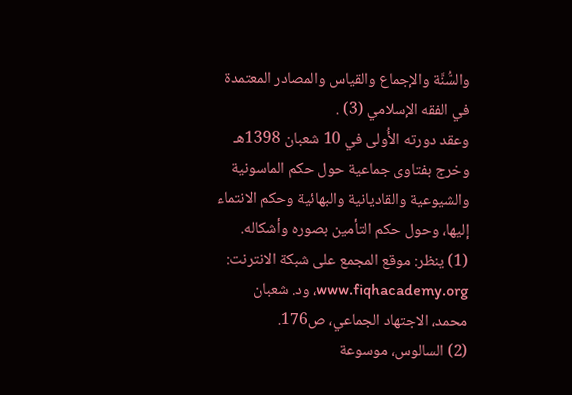والسُّنَّة والإجماع والقياس والمصادر المعتمدة في الفقه الإسلامي (3) .
وعقد دورته الأُولى في 10 شعبان 1398هـ وخرج بفتاوى جماعية حول حكم الماسونية والشيوعية والقاديانية والبهائية وحكم الانتماء إليها، وحول حكم التأمين بصوره وأشكاله.
(1) ينظر: موقع المجمع على شبكة الانترنت: www.fiqhacademy.org، ود. شعبان محمد، الاجتهاد الجماعي، ص176.
(2) السالوس، موسوعة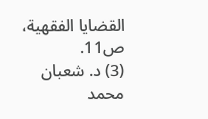القضايا الفقهية، ص11.
(3) د. شعبان محمد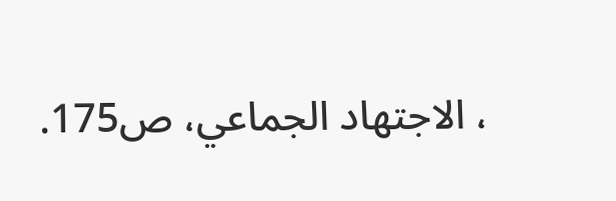، الاجتهاد الجماعي، ص175.